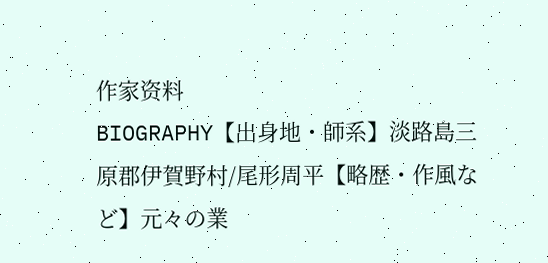作家资料
BIOGRAPHY【出身地・師系】淡路島三原郡伊賀野村/尾形周平【略歴・作風など】元々の業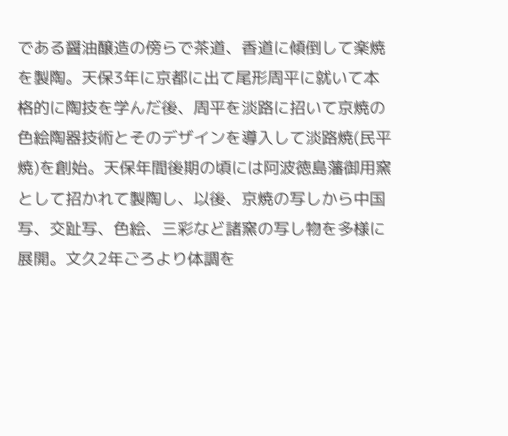である醤油醸造の傍らで茶道、香道に傾倒して楽焼を製陶。天保3年に京都に出て尾形周平に就いて本格的に陶技を学んだ後、周平を淡路に招いて京焼の色絵陶器技術とそのデザインを導入して淡路焼(民平焼)を創始。天保年間後期の頃には阿波徳島藩御用窯として招かれて製陶し、以後、京焼の写しから中国写、交趾写、色絵、三彩など諸窯の写し物を多様に展開。文久2年ごろより体調を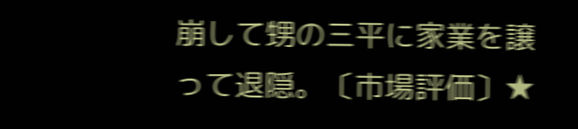崩して甥の三平に家業を譲って退隠。〔市場評価〕★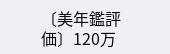〔美年鑑評価〕120万